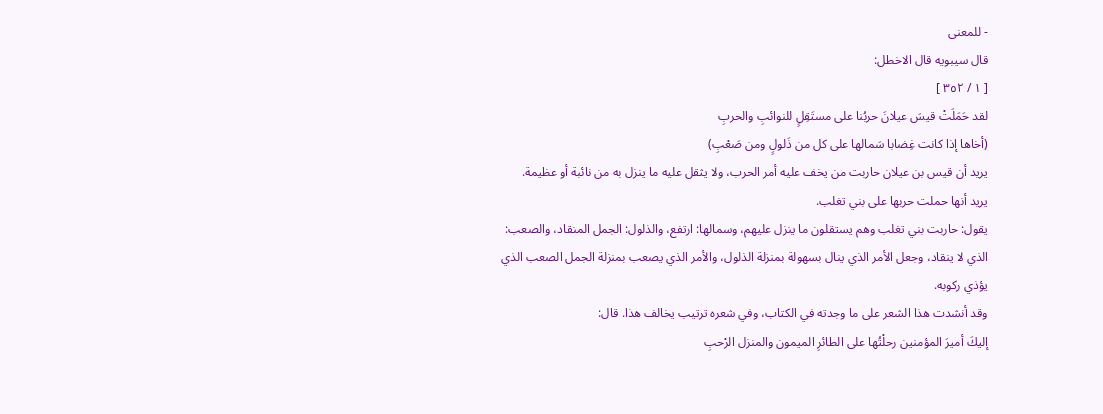- للمعنى
قال سيبويه قال الاخطل:
[ ١ / ٣٥٢ ]
لقد حَمَلَتْ قيسَ عيلانَ حربُنا على مستَقِلٍ للنوائبِ والحربِ
(أخاها إذا كانت غِضابا سَمالها على كل من ذَلولٍ ومن صَعْبِ)
يريد أن قيس بن عيلان حاربت من يخف عليه أمر الحرب، ولا يثقل عليه ما ينزل به من نائبة أو عظيمة.
يريد أنها حملت حربها على بني تغلب.
يقول: حاربت بني تغلب وهم يستقلون ما ينزل عليهم، وسمالها: ارتفع، والذلول: الجمل المنقاد، والصعب: الذي لا ينقاد، وجعل الأمر الذي ينال بسهولة بمنزلة الذلول، والأمر الذي يصعب بمنزلة الجمل الصعب الذي يؤذي ركوبه.
وقد أنشدت هذا الشعر على ما وجدته في الكتاب، وفي شعره ترتيب يخالف هذا. قال:
إليكَ أميرَ المؤمنين رحلْتُها على الطائرِ الميمون والمنزل الرْحبِ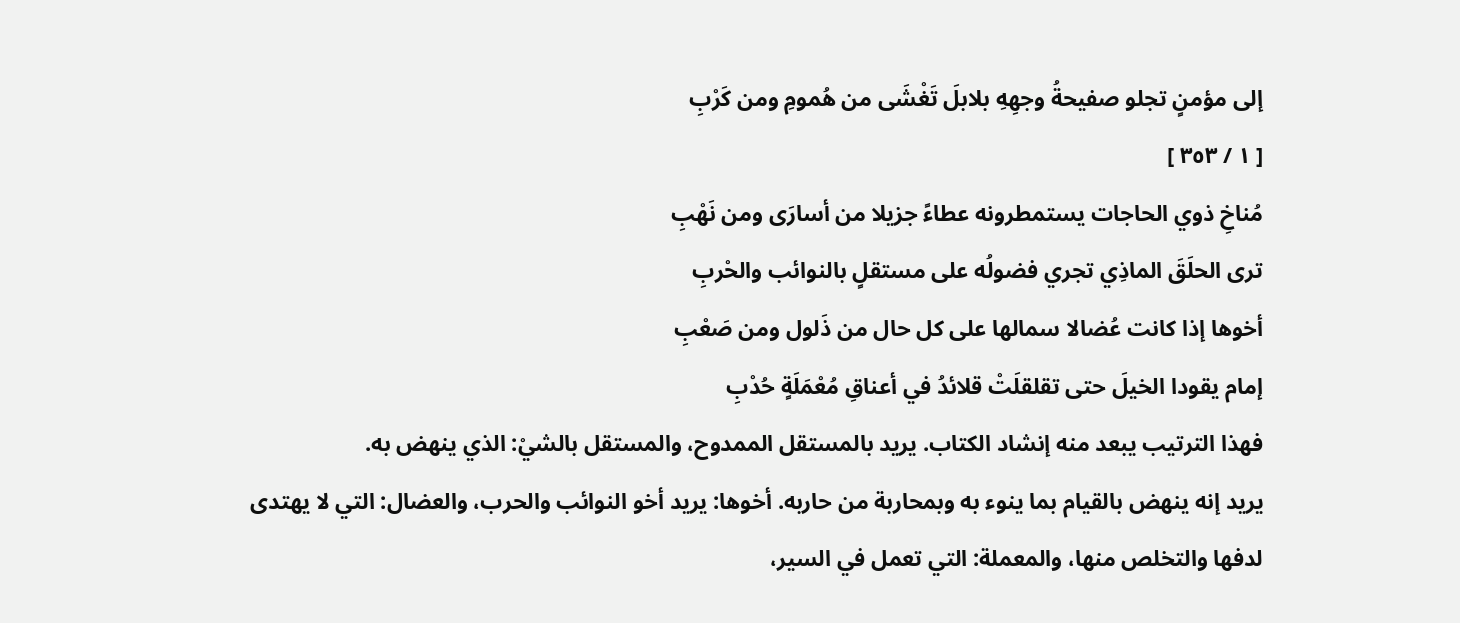إلى مؤمنٍ تجلو صفيحةُ وجهِهِ بلابلَ تَغْشَى من هُمومِ ومن كَرْبِ
[ ١ / ٣٥٣ ]
مُناخِ ذوي الحاجات يستمطرونه عطاءً جزيلا من أسارَى ومن نَهْبِ
ترى الحلَقَ الماذِي تجري فضولُه على مستقلٍ بالنوائب والحْربِ
أخوها إذا كانت عُضالا سمالها على كل حال من ذَلول ومن صَعْبِ
إمام يقودا الخيلَ حتى تقلقلَتْ قلائدُ في أعناقِ مُعْمَلَةٍ حُدْبِ
فهذا الترتيب يبعد منه إنشاد الكتاب. يريد بالمستقل الممدوح، والمستقل بالشيْ: الذي ينهض به.
يريد إنه ينهض بالقيام بما ينوء به وبمحاربة من حاربه. أخوها: يريد أخو النوائب والحرب، والعضال: التي لا يهتدى لدفها والتخلص منها، والمعملة: التي تعمل في السير،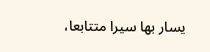يسار بها سيرا متتابعا،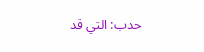حدب: التي قد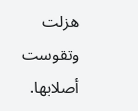هزلت وتقوست أصلابها.